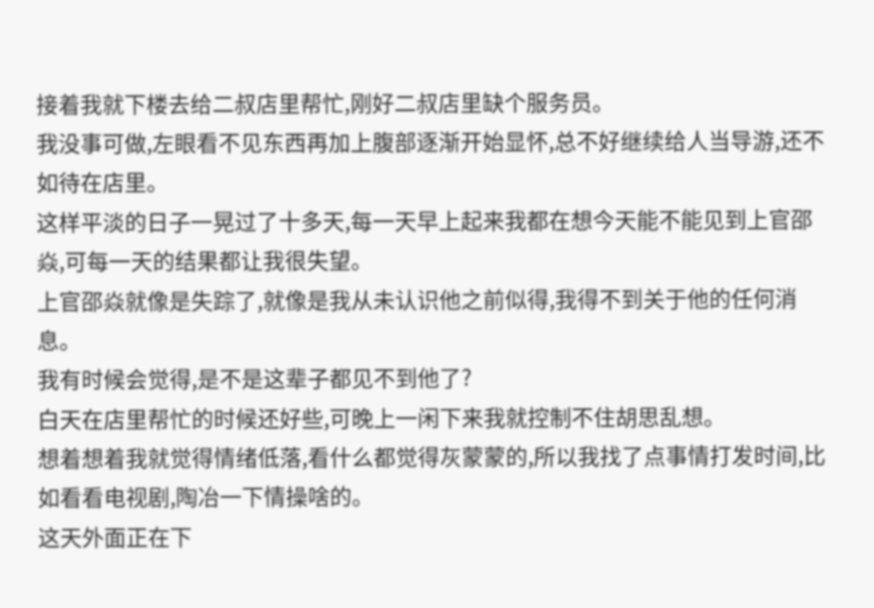接着我就下楼去给二叔店里帮忙,刚好二叔店里缺个服务员。
我没事可做,左眼看不见东西再加上腹部逐渐开始显怀,总不好继续给人当导游,还不如待在店里。
这样平淡的日子一晃过了十多天,每一天早上起来我都在想今天能不能见到上官邵焱,可每一天的结果都让我很失望。
上官邵焱就像是失踪了,就像是我从未认识他之前似得,我得不到关于他的任何消息。
我有时候会觉得,是不是这辈子都见不到他了?
白天在店里帮忙的时候还好些,可晚上一闲下来我就控制不住胡思乱想。
想着想着我就觉得情绪低落,看什么都觉得灰蒙蒙的,所以我找了点事情打发时间,比如看看电视剧,陶冶一下情操啥的。
这天外面正在下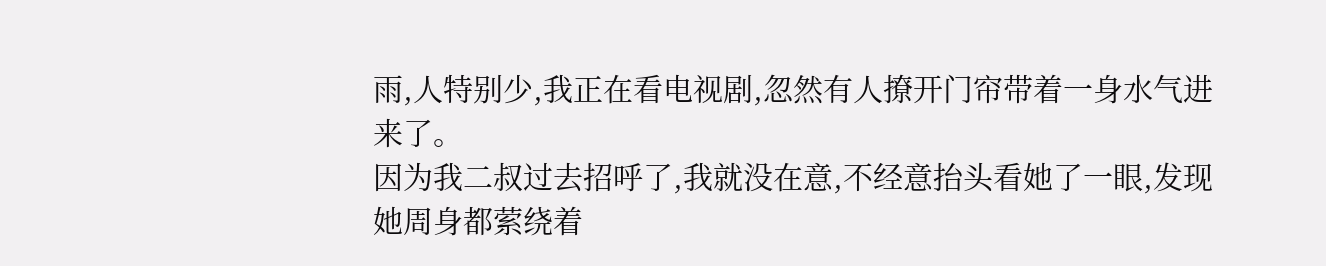雨,人特别少,我正在看电视剧,忽然有人撩开门帘带着一身水气进来了。
因为我二叔过去招呼了,我就没在意,不经意抬头看她了一眼,发现她周身都萦绕着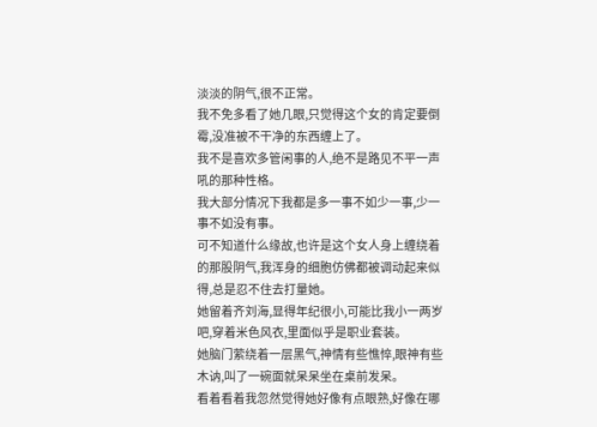淡淡的阴气,很不正常。
我不免多看了她几眼,只觉得这个女的肯定要倒霉,没准被不干净的东西缠上了。
我不是喜欢多管闲事的人,绝不是路见不平一声吼的那种性格。
我大部分情况下我都是多一事不如少一事,少一事不如没有事。
可不知道什么缘故,也许是这个女人身上缠绕着的那股阴气,我浑身的细胞仿佛都被调动起来似得,总是忍不住去打量她。
她留着齐刘海,显得年纪很小,可能比我小一两岁吧,穿着米色风衣,里面似乎是职业套装。
她脑门萦绕着一层黑气,神情有些憔悴,眼神有些木讷,叫了一碗面就呆呆坐在桌前发呆。
看着看着我忽然觉得她好像有点眼熟,好像在哪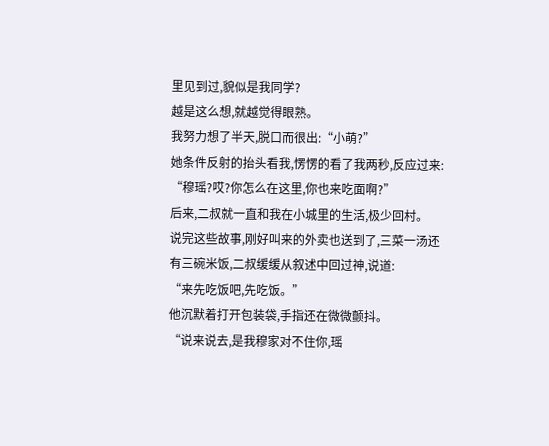里见到过,貌似是我同学?
越是这么想,就越觉得眼熟。
我努力想了半天,脱口而很出:“小萌?”
她条件反射的抬头看我,愣愣的看了我两秒,反应过来:
“穆瑶?哎?你怎么在这里,你也来吃面啊?”
后来,二叔就一直和我在小城里的生活,极少回村。
说完这些故事,刚好叫来的外卖也送到了,三菜一汤还有三碗米饭,二叔缓缓从叙述中回过神,说道:
“来先吃饭吧,先吃饭。”
他沉默着打开包装袋,手指还在微微颤抖。
“说来说去,是我穆家对不住你,瑶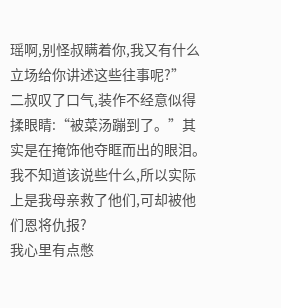瑶啊,别怪叔瞒着你,我又有什么立场给你讲述这些往事呢?”
二叔叹了口气,装作不经意似得揉眼睛:“被菜汤蹦到了。”其实是在掩饰他夺眶而出的眼泪。
我不知道该说些什么,所以实际上是我母亲救了他们,可却被他们恩将仇报?
我心里有点憋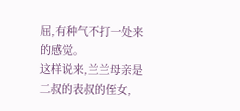屈,有种气不打一处来的感觉。
这样说来,兰兰母亲是二叔的表叔的侄女,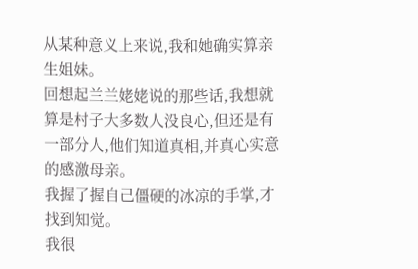从某种意义上来说,我和她确实算亲生姐妹。
回想起兰兰姥姥说的那些话,我想就算是村子大多数人没良心,但还是有一部分人,他们知道真相,并真心实意的感激母亲。
我握了握自己僵硬的冰凉的手掌,才找到知觉。
我很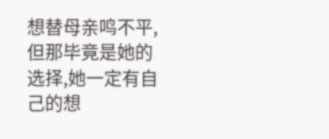想替母亲鸣不平,但那毕竟是她的选择,她一定有自己的想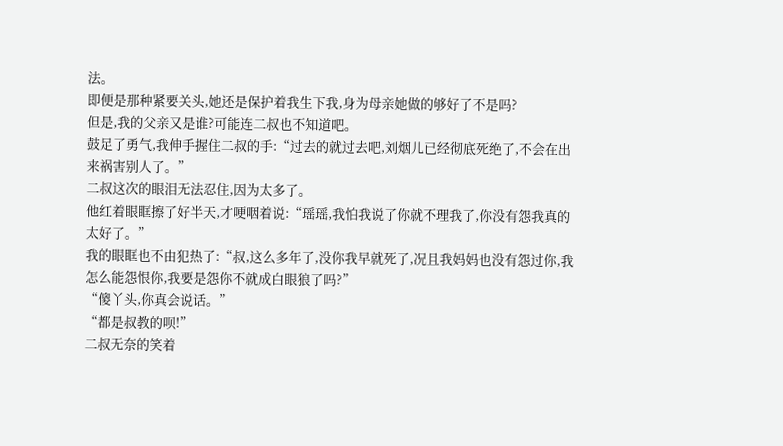法。
即便是那种紧要关头,她还是保护着我生下我,身为母亲她做的够好了不是吗?
但是,我的父亲又是谁?可能连二叔也不知道吧。
鼓足了勇气,我伸手握住二叔的手:“过去的就过去吧,刘烟儿已经彻底死绝了,不会在出来祸害别人了。”
二叔这次的眼泪无法忍住,因为太多了。
他红着眼眶擦了好半天,才哽咽着说:“瑶瑶,我怕我说了你就不理我了,你没有怨我真的太好了。”
我的眼眶也不由犯热了:“叔,这么多年了,没你我早就死了,况且我妈妈也没有怨过你,我怎么能怨恨你,我要是怨你不就成白眼狼了吗?”
“傻丫头,你真会说话。”
“都是叔教的呗!”
二叔无奈的笑着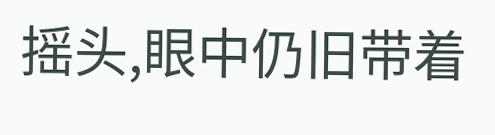摇头,眼中仍旧带着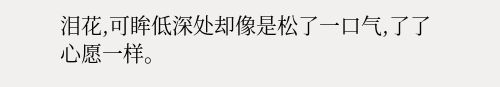泪花,可眸低深处却像是松了一口气,了了心愿一样。